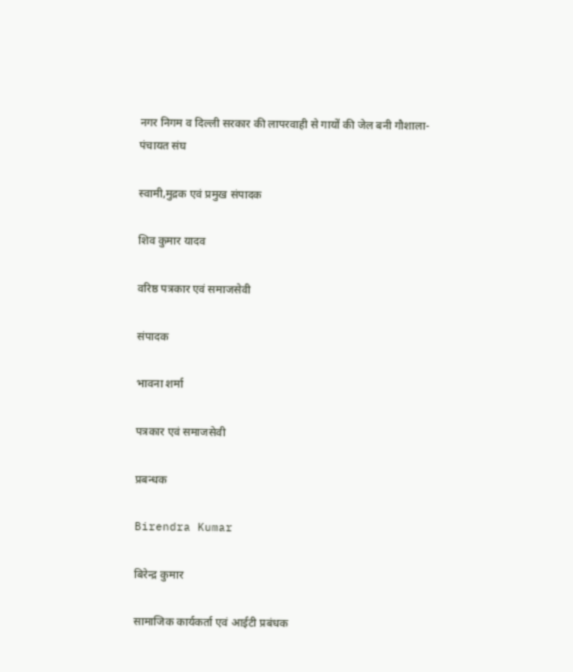नगर निगम व दिल्ली सरकार की लापरवाही से गायों की जेल बनी गौशाला-पंचायत संघ

स्वामी,मुद्रक एवं प्रमुख संपादक

शिव कुमार यादव

वरिष्ठ पत्रकार एवं समाजसेवी

संपादक

भावना शर्मा

पत्रकार एवं समाजसेवी

प्रबन्धक

Birendra Kumar

बिरेन्द्र कुमार

सामाजिक कार्यकर्ता एवं आईटी प्रबंधक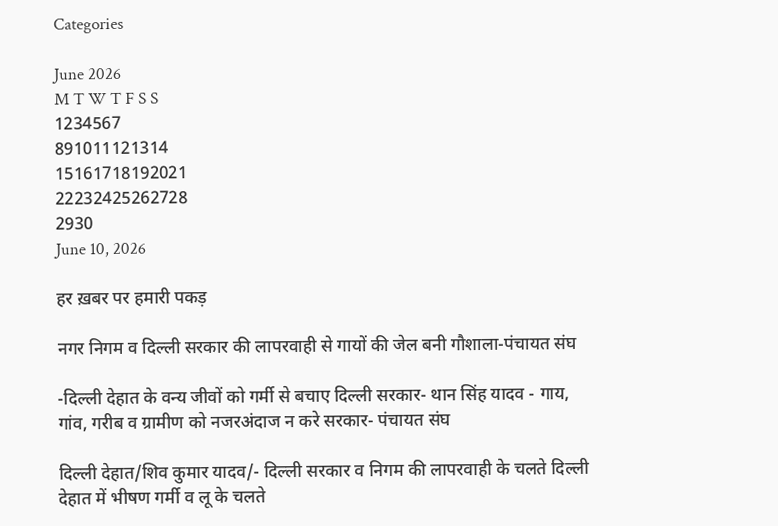Categories

June 2026
M T W T F S S
1234567
891011121314
15161718192021
22232425262728
2930
June 10, 2026

हर ख़बर पर हमारी पकड़

नगर निगम व दिल्ली सरकार की लापरवाही से गायों की जेल बनी गौशाला-पंचायत संघ

-दिल्ली देहात के वन्य जीवों को गर्मी से बचाए दिल्ली सरकार- थान सिंह यादव - गाय, गांव, गरीब व ग्रामीण को नजरअंदाज न करे सरकार- पंचायत संघ

दिल्ली देहात/शिव कुमार यादव/- दिल्ली सरकार व निगम की लापरवाही के चलते दिल्ली देहात में भीषण गर्मी व लू के चलते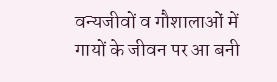वन्यजीवों व गौशालाओं में गायों के जीवन पर आ बनी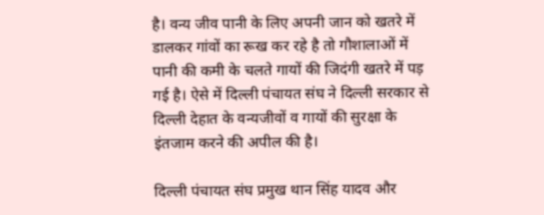है। वन्य जीव पानी के लिए अपनी जान को खतरे में डालकर गांवों का रूख कर रहे है तो गौशालाओं में पानी की कमी के चलते गायों की जिदंगी खतरे में पड़ गई है। ऐसे में दिल्ली पंचायत संघ ने दिल्ली सरकार से दिल्ली देहात के वन्यजीवों व गायों की सुरक्षा के इंतजाम करने की अपील की है।

दिल्ली पंचायत संघ प्रमुख थान सिंह यादव और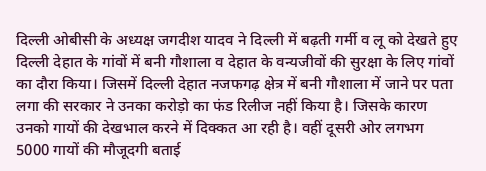दिल्ली ओबीसी के अध्यक्ष जगदीश यादव ने दिल्ली में बढ़ती गर्मी व लू को देखते हुए दिल्ली देहात के गांवों में बनी गौशाला व देहात के वन्यजीवों की सुरक्षा के लिए गांवों का दौरा किया। जिसमें दिल्ली देहात नजफगढ़ क्षेत्र में बनी गौशाला में जाने पर पता लगा की सरकार ने उनका करोड़ो का फंड रिलीज नहीं किया है। जिसके कारण उनको गायों की देखभाल करने में दिक्कत आ रही है। वहीं दूसरी ओर लगभग 5000 गायों की मौजूदगी बताई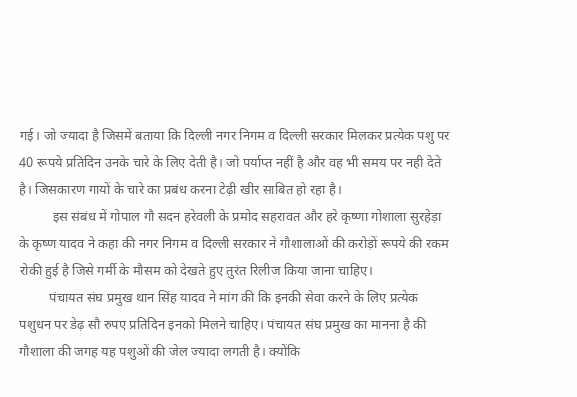गई। जो ज्यादा है जिसमें बताया कि दिल्ली नगर निगम व दिल्ली सरकार मिलकर प्रत्येक पशु पर 40 रूपये प्रतिदिन उनके चारे के लिए देती है। जो पर्याप्त नहीं है और वह भी समय पर नही देते है। जिसकारण गायों के चारे का प्रबंध करना टेढ़ी खीर साबित हो रहा है।
          इस संबंध में गोपाल गौ सदन हरेवली के प्रमोद सहरावत और हरे कृष्णा गोशाला सुरहेड़ा के कृष्ण यादव ने कहा की नगर निगम व दिल्ली सरकार ने गौशालाओं की करोड़ों रूपये की रकम रोकी हुई है जिसे गर्मी के मौसम को देखते हुए तुरंत रिलीज किया जाना चाहिए।
         पंचायत संघ प्रमुख थान सिंह यादव ने मांग की कि इनकी सेवा करने के लिए प्रत्येक पशुधन पर डेढ़ सौ रुपए प्रतिदिन इनको मिलने चाहिए। पंचायत संघ प्रमुख का मानना है की गौशाला की जगह यह पशुओं की जेल ज्यादा लगती है। क्योंकि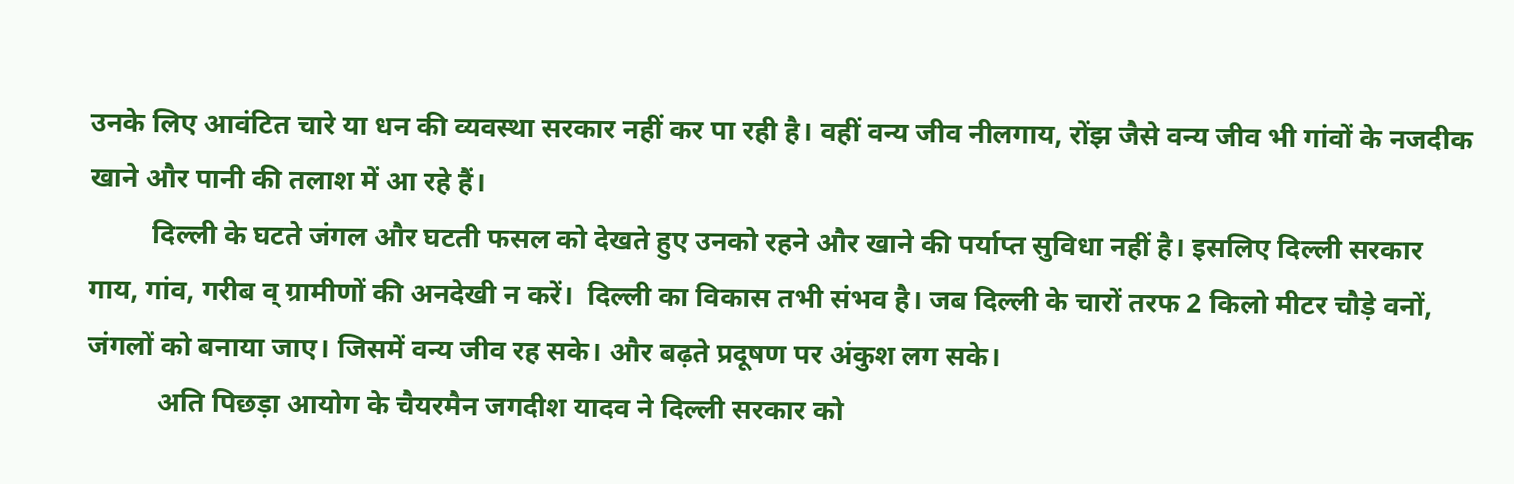उनके लिए आवंटित चारे या धन की व्यवस्था सरकार नहीं कर पा रही है। वहीं वन्य जीव नीलगाय, रोंझ जैसे वन्य जीव भी गांवों के नजदीक खाने और पानी की तलाश में आ रहे हैं।
         दिल्ली के घटते जंगल और घटती फसल को देखते हुए उनको रहने और खाने की पर्याप्त सुविधा नहीं है। इसलिए दिल्ली सरकार गाय, गांव, गरीब व् ग्रामीणों की अनदेखी न करें।  दिल्ली का विकास तभी संभव है। जब दिल्ली के चारों तरफ 2 किलो मीटर चौड़े वनों, जंगलों को बनाया जाए। जिसमें वन्य जीव रह सके। और बढ़ते प्रदूषण पर अंकुश लग सके।
          अति पिछड़ा आयोग के चैयरमैन जगदीश यादव ने दिल्ली सरकार को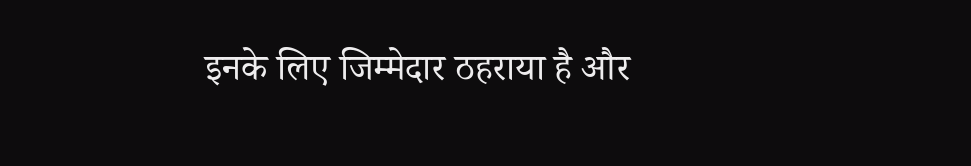इनके लिए जिम्मेदार ठहराया है और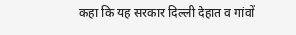कहा कि यह सरकार दिल्ली देहात व गांवों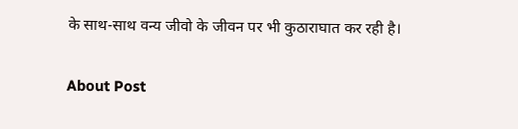के साथ-साथ वन्य जीवो के जीवन पर भी कुठाराघात कर रही है।

About Post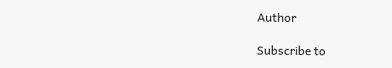Author

Subscribe to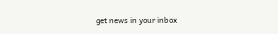get news in your inbox